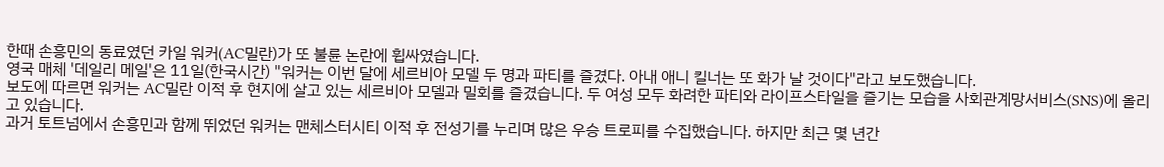한때 손흥민의 동료였던 카일 워커(AC밀란)가 또 불륜 논란에 휩싸였습니다.
영국 매체 '데일리 메일'은 11일(한국시간) "워커는 이번 달에 세르비아 모델 두 명과 파티를 즐겼다. 아내 애니 킬너는 또 화가 날 것이다"라고 보도했습니다.
보도에 따르면 워커는 AC밀란 이적 후 현지에 살고 있는 세르비아 모델과 밀회를 즐겼습니다. 두 여성 모두 화려한 파티와 라이프스타일을 즐기는 모습을 사회관계망서비스(SNS)에 올리고 있습니다.
과거 토트넘에서 손흥민과 함께 뛰었던 워커는 맨체스터시티 이적 후 전성기를 누리며 많은 우승 트로피를 수집했습니다. 하지만 최근 몇 년간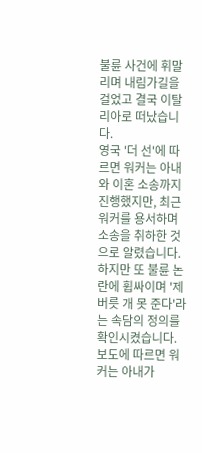불륜 사건에 휘말리며 내림가길을 걸었고 결국 이탈리아로 떠났습니다.
영국 '더 선'에 따르면 워커는 아내와 이혼 소송까지 진행했지만, 최근 워커를 용서하며 소송을 취하한 것으로 알렸습니다.
하지만 또 불륜 논란에 휩싸이며 '제 버릇 개 못 준다'라는 속담의 정의를 확인시켰습니다. 보도에 따르면 워커는 아내가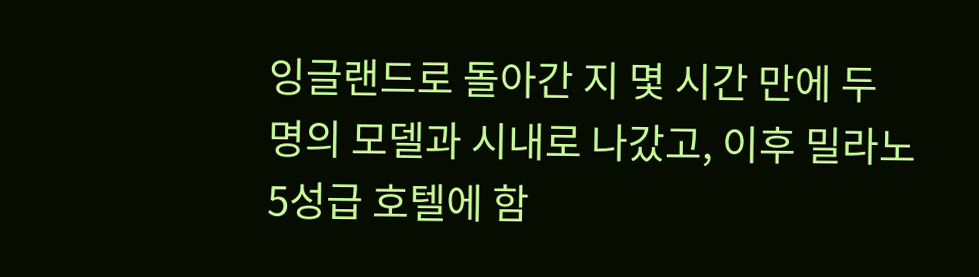잉글랜드로 돌아간 지 몇 시간 만에 두 명의 모델과 시내로 나갔고, 이후 밀라노 5성급 호텔에 함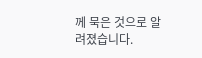께 묵은 것으로 알려졌습니다.